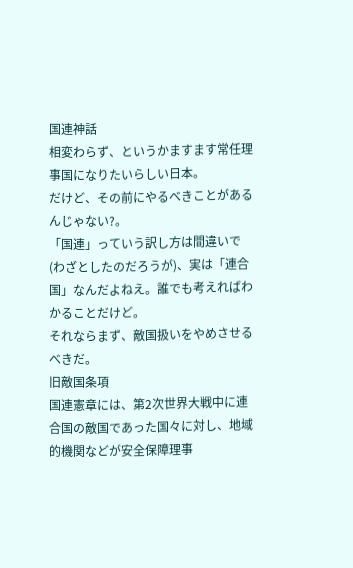国連神話
相変わらず、というかますます常任理事国になりたいらしい日本。
だけど、その前にやるべきことがあるんじゃない?。
「国連」っていう訳し方は間違いで(わざとしたのだろうが)、実は「連合国」なんだよねえ。誰でも考えればわかることだけど。
それならまず、敵国扱いをやめさせるべきだ。
旧敵国条項
国連憲章には、第2次世界大戦中に連合国の敵国であった国々に対し、地域的機関などが安全保障理事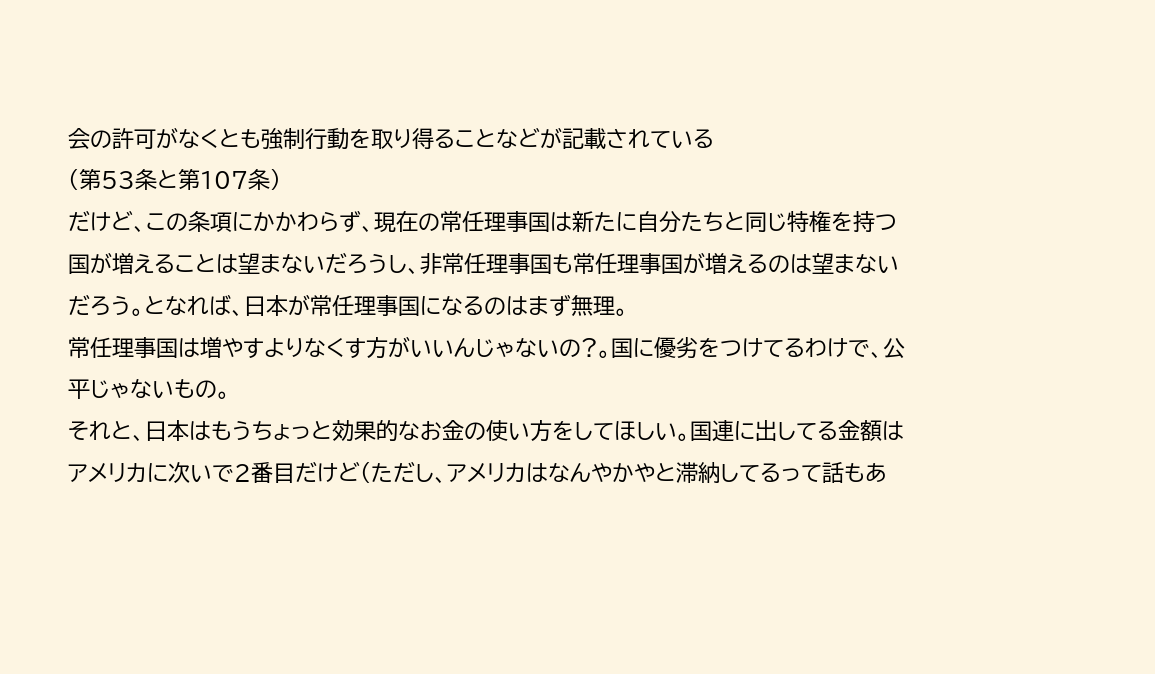会の許可がなくとも強制行動を取り得ることなどが記載されている
(第53条と第107条)
だけど、この条項にかかわらず、現在の常任理事国は新たに自分たちと同じ特権を持つ国が増えることは望まないだろうし、非常任理事国も常任理事国が増えるのは望まないだろう。となれば、日本が常任理事国になるのはまず無理。
常任理事国は増やすよりなくす方がいいんじゃないの?。国に優劣をつけてるわけで、公平じゃないもの。
それと、日本はもうちょっと効果的なお金の使い方をしてほしい。国連に出してる金額はアメリカに次いで2番目だけど(ただし、アメリカはなんやかやと滞納してるって話もあ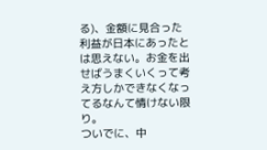る)、金額に見合った利益が日本にあったとは思えない。お金を出せばうまくいくって考え方しかできなくなってるなんて情けない限り。
ついでに、中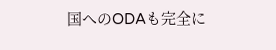国へのODAも完全に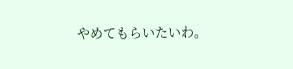やめてもらいたいわ。